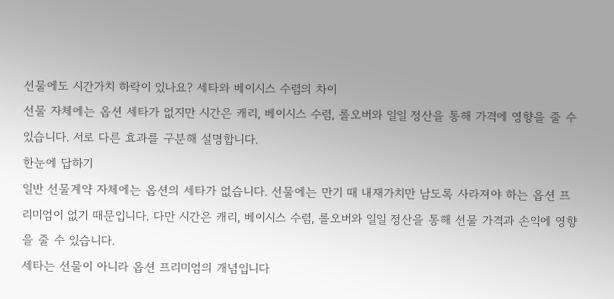선물에도 시간가치 하락이 있나요? 세타와 베이시스 수렴의 차이
선물 자체에는 옵션 세타가 없지만 시간은 캐리, 베이시스 수렴, 롤오버와 일일 정산을 통해 가격에 영향을 줄 수 있습니다. 서로 다른 효과를 구분해 설명합니다.
한눈에 답하기
일반 선물계약 자체에는 옵션의 세타가 없습니다. 선물에는 만기 때 내재가치만 남도록 사라져야 하는 옵션 프리미엄이 없기 때문입니다. 다만 시간은 캐리, 베이시스 수렴, 롤오버와 일일 정산을 통해 선물 가격과 손익에 영향을 줄 수 있습니다.
세타는 선물이 아니라 옵션 프리미엄의 개념입니다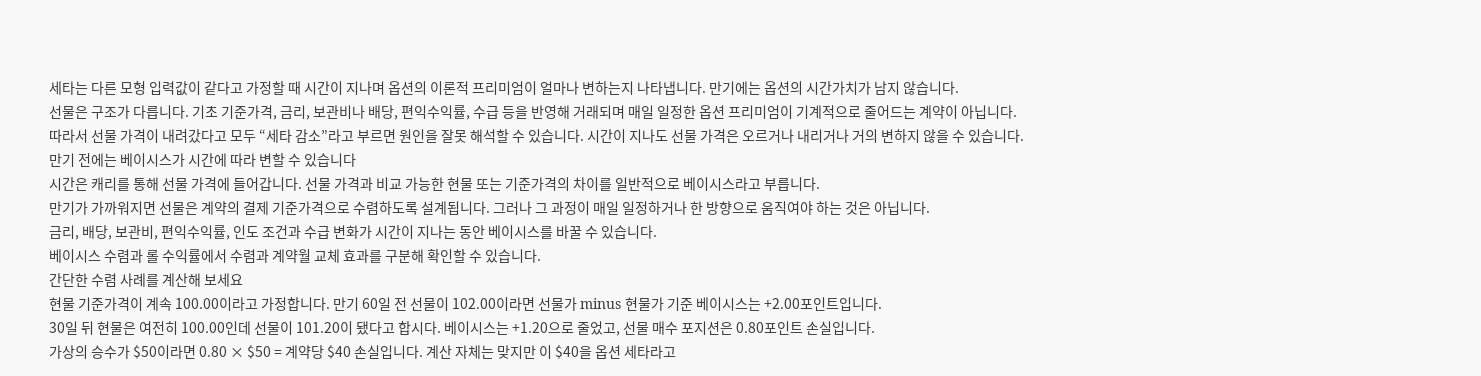세타는 다른 모형 입력값이 같다고 가정할 때 시간이 지나며 옵션의 이론적 프리미엄이 얼마나 변하는지 나타냅니다. 만기에는 옵션의 시간가치가 남지 않습니다.
선물은 구조가 다릅니다. 기초 기준가격, 금리, 보관비나 배당, 편익수익률, 수급 등을 반영해 거래되며 매일 일정한 옵션 프리미엄이 기계적으로 줄어드는 계약이 아닙니다.
따라서 선물 가격이 내려갔다고 모두 “세타 감소”라고 부르면 원인을 잘못 해석할 수 있습니다. 시간이 지나도 선물 가격은 오르거나 내리거나 거의 변하지 않을 수 있습니다.
만기 전에는 베이시스가 시간에 따라 변할 수 있습니다
시간은 캐리를 통해 선물 가격에 들어갑니다. 선물 가격과 비교 가능한 현물 또는 기준가격의 차이를 일반적으로 베이시스라고 부릅니다.
만기가 가까워지면 선물은 계약의 결제 기준가격으로 수렴하도록 설계됩니다. 그러나 그 과정이 매일 일정하거나 한 방향으로 움직여야 하는 것은 아닙니다.
금리, 배당, 보관비, 편익수익률, 인도 조건과 수급 변화가 시간이 지나는 동안 베이시스를 바꿀 수 있습니다.
베이시스 수렴과 롤 수익률에서 수렴과 계약월 교체 효과를 구분해 확인할 수 있습니다.
간단한 수렴 사례를 계산해 보세요
현물 기준가격이 계속 100.00이라고 가정합니다. 만기 60일 전 선물이 102.00이라면 선물가 minus 현물가 기준 베이시스는 +2.00포인트입니다.
30일 뒤 현물은 여전히 100.00인데 선물이 101.20이 됐다고 합시다. 베이시스는 +1.20으로 줄었고, 선물 매수 포지션은 0.80포인트 손실입니다.
가상의 승수가 $50이라면 0.80 × $50 = 계약당 $40 손실입니다. 계산 자체는 맞지만 이 $40을 옵션 세타라고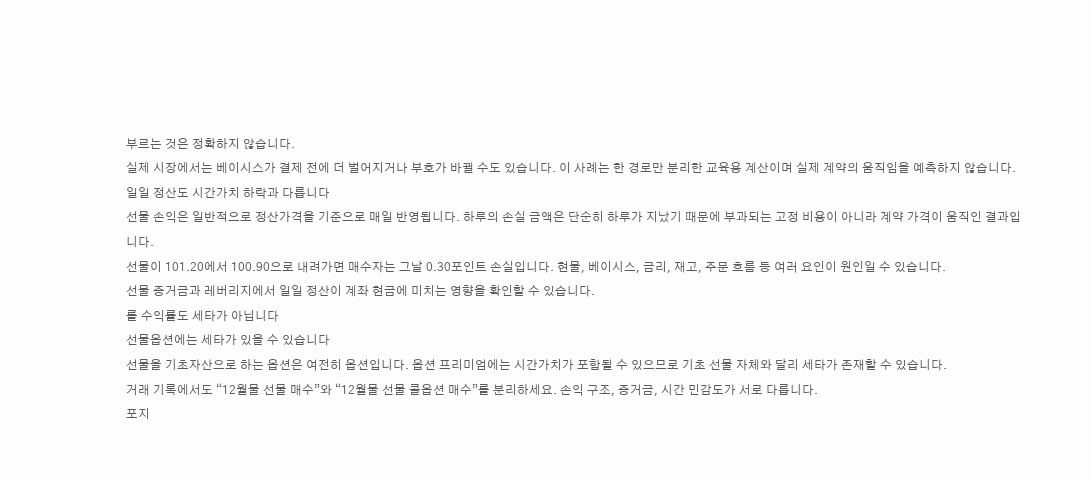부르는 것은 정확하지 않습니다.
실제 시장에서는 베이시스가 결제 전에 더 벌어지거나 부호가 바뀔 수도 있습니다. 이 사례는 한 경로만 분리한 교육용 계산이며 실제 계약의 움직임을 예측하지 않습니다.
일일 정산도 시간가치 하락과 다릅니다
선물 손익은 일반적으로 정산가격을 기준으로 매일 반영됩니다. 하루의 손실 금액은 단순히 하루가 지났기 때문에 부과되는 고정 비용이 아니라 계약 가격이 움직인 결과입니다.
선물이 101.20에서 100.90으로 내려가면 매수자는 그날 0.30포인트 손실입니다. 현물, 베이시스, 금리, 재고, 주문 흐름 등 여러 요인이 원인일 수 있습니다.
선물 증거금과 레버리지에서 일일 정산이 계좌 현금에 미치는 영향을 확인할 수 있습니다.
롤 수익률도 세타가 아닙니다
선물옵션에는 세타가 있을 수 있습니다
선물을 기초자산으로 하는 옵션은 여전히 옵션입니다. 옵션 프리미엄에는 시간가치가 포함될 수 있으므로 기초 선물 자체와 달리 세타가 존재할 수 있습니다.
거래 기록에서도 “12월물 선물 매수”와 “12월물 선물 콜옵션 매수”를 분리하세요. 손익 구조, 증거금, 시간 민감도가 서로 다릅니다.
포지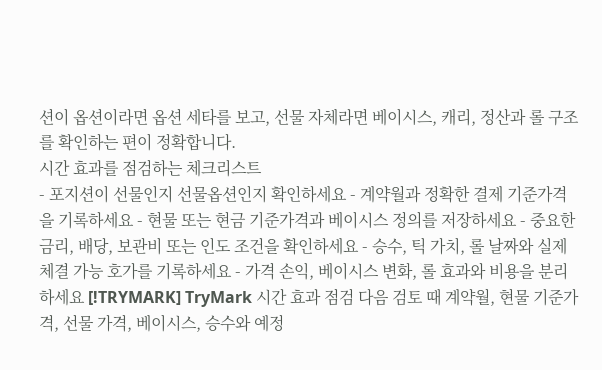션이 옵션이라면 옵션 세타를 보고, 선물 자체라면 베이시스, 캐리, 정산과 롤 구조를 확인하는 편이 정확합니다.
시간 효과를 점검하는 체크리스트
- 포지션이 선물인지 선물옵션인지 확인하세요 - 계약월과 정확한 결제 기준가격을 기록하세요 - 현물 또는 현금 기준가격과 베이시스 정의를 저장하세요 - 중요한 금리, 배당, 보관비 또는 인도 조건을 확인하세요 - 승수, 틱 가치, 롤 날짜와 실제 체결 가능 호가를 기록하세요 - 가격 손익, 베이시스 변화, 롤 효과와 비용을 분리하세요 [!TRYMARK] TryMark 시간 효과 점검 다음 검토 때 계약월, 현물 기준가격, 선물 가격, 베이시스, 승수와 예정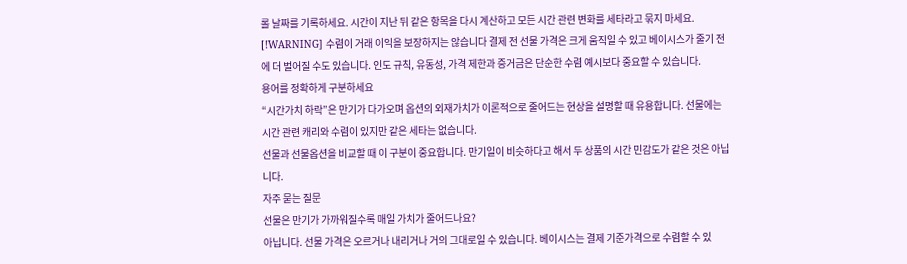롤 날짜를 기록하세요. 시간이 지난 뒤 같은 항목을 다시 계산하고 모든 시간 관련 변화를 세타라고 묶지 마세요. [!WARNING] 수렴이 거래 이익을 보장하지는 않습니다 결제 전 선물 가격은 크게 움직일 수 있고 베이시스가 줄기 전에 더 벌어질 수도 있습니다. 인도 규칙, 유동성, 가격 제한과 증거금은 단순한 수렴 예시보다 중요할 수 있습니다.
용어를 정확하게 구분하세요
“시간가치 하락”은 만기가 다가오며 옵션의 외재가치가 이론적으로 줄어드는 현상을 설명할 때 유용합니다. 선물에는 시간 관련 캐리와 수렴이 있지만 같은 세타는 없습니다.
선물과 선물옵션을 비교할 때 이 구분이 중요합니다. 만기일이 비슷하다고 해서 두 상품의 시간 민감도가 같은 것은 아닙니다.
자주 묻는 질문
선물은 만기가 가까워질수록 매일 가치가 줄어드나요?
아닙니다. 선물 가격은 오르거나 내리거나 거의 그대로일 수 있습니다. 베이시스는 결제 기준가격으로 수렴할 수 있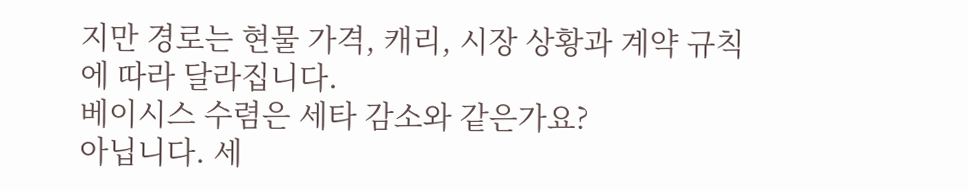지만 경로는 현물 가격, 캐리, 시장 상황과 계약 규칙에 따라 달라집니다.
베이시스 수렴은 세타 감소와 같은가요?
아닙니다. 세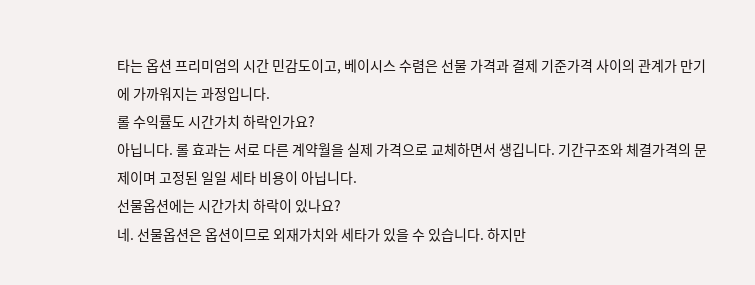타는 옵션 프리미엄의 시간 민감도이고, 베이시스 수렴은 선물 가격과 결제 기준가격 사이의 관계가 만기에 가까워지는 과정입니다.
롤 수익률도 시간가치 하락인가요?
아닙니다. 롤 효과는 서로 다른 계약월을 실제 가격으로 교체하면서 생깁니다. 기간구조와 체결가격의 문제이며 고정된 일일 세타 비용이 아닙니다.
선물옵션에는 시간가치 하락이 있나요?
네. 선물옵션은 옵션이므로 외재가치와 세타가 있을 수 있습니다. 하지만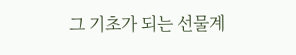그 기초가 되는 선물계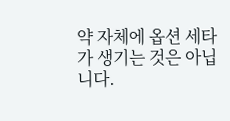약 자체에 옵션 세타가 생기는 것은 아닙니다.